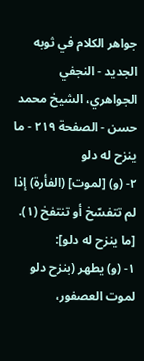جواهر الكلام في ثوبه الجديد - النجفي الجواهري، الشيخ محمد حسن - الصفحة ٢١٩ - ما ينزح له دلو
٢- (و) [لموت] (الفأرة) إذا لم تتفسّخ أو تنتفخ (١).
[ما ينزح له دلو]:
١- (و) يطهر (بنزح دلو لموت العصفور،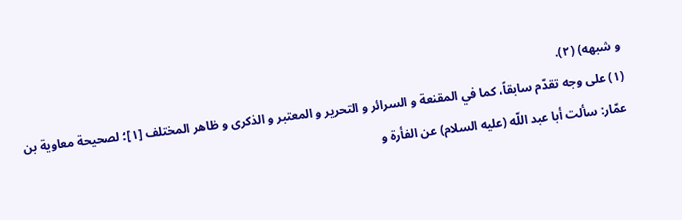و شبهه) (٢).
(١) على وجه تقدّم سابقاً، كما في المقنعة و السرائر و التحرير و المعتبر و الذكرى و ظاهر المختلف [١]؛ لصحيحة معاوية بن عمّار: سألت أبا عبد اللّه (عليه السلام) عن الفأرة و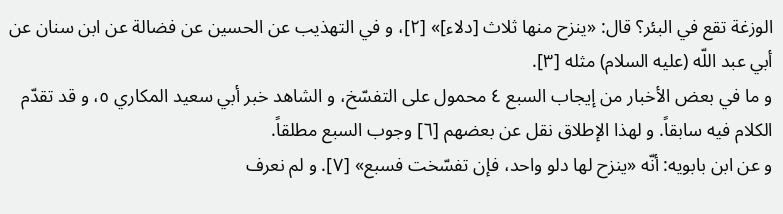الوزغة تقع في البئر؟ قال: «ينزح منها ثلاث [دلاء]» [٢]، و في التهذيب عن الحسين عن فضالة عن ابن سنان عن أبي عبد اللّه (عليه السلام) مثله [٣].
و ما في بعض الأخبار من إيجاب السبع ٤ محمول على التفسّخ، و الشاهد خبر أبي سعيد المكاري ٥، و قد تقدّم الكلام فيه سابقاً. و لهذا الإطلاق نقل عن بعضهم [٦] وجوب السبع مطلقاً.
و عن ابن بابويه: أنّه «ينزح لها دلو واحد، فإن تفسّخت فسبع» [٧]. و لم نعرف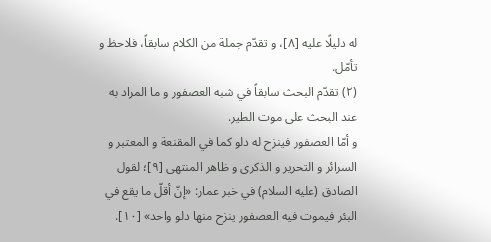له دليلًا عليه [٨]، و تقدّم جملة من الكلام سابقاً، فلاحظ و تأمّل.
(٢) تقدّم البحث سابقاً في شبه العصفور و ما المراد به عند البحث على موت الطير.
و أمّا العصفور فينزح له دلو كما في المقنعة و المعتبر و السرائر و التحرير و الذكرى و ظاهر المنتهى [٩]؛ لقول الصادق (عليه السلام) في خبر عمار: «إنّ أقلّ ما يقع في البئر فيموت فيه العصفور ينزح منها دلو واحد» [١٠].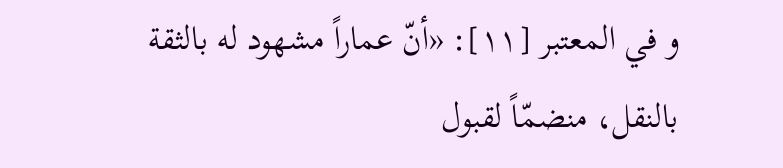و في المعتبر [١١]: «أنّ عماراً مشهود له بالثقة بالنقل، منضمّاً لقبول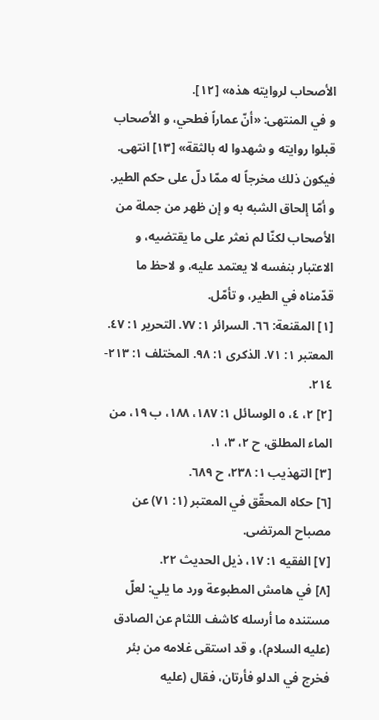الأصحاب لروايته هذه» [١٢].
و في المنتهى: «أنّ عماراً فطحي، و الأصحاب قبلوا روايته و شهدوا له بالثقة» [١٣] انتهى. فيكون ذلك مخرجاً له ممّا دلّ على حكم الطير.
و أمّا إلحاق الشبه به و إن ظهر من جملة من الأصحاب لكنّا لم نعثر على ما يقتضيه، و الاعتبار بنفسه لا يعتمد عليه، و لاحظ ما قدّمناه في الطير، و تأمّل.
[١] المقنعة: ٦٦. السرائر ١: ٧٧. التحرير ١: ٤٧. المعتبر ١: ٧١. الذكرى ١: ٩٨. المختلف ١: ٢١٣- ٢١٤.
[٢] ٢، ٤، ٥ الوسائل ١: ١٨٧، ١٨٨، ب ١٩، من الماء المطلق، ح ٢، ٣، ١.
[٣] التهذيب ١: ٢٣٨، ح ٦٨٩.
[٦] حكاه المحقّق في المعتبر (١: ٧١) عن مصباح المرتضى.
[٧] الفقيه ١: ١٧، ذيل الحديث ٢٢.
[٨] في هامش المطبوعة ورد ما يلي: لعلّ مستنده ما أرسله كاشف اللثام عن الصادق (عليه السلام)، و قد استقى غلامه من بئر فخرج في الدلو فأرتان، فقال (عليه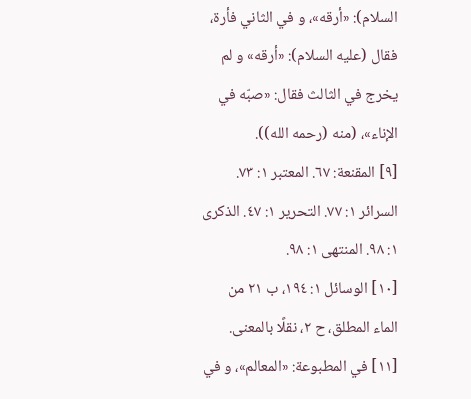السلام): «أرقه»، و في الثاني فأرة، فقال (عليه السلام): «أرقه» و لم يخرج في الثالث فقال: «صبّه في الإناء»، (منه (رحمه الله)).
[٩] المقنعة: ٦٧. المعتبر ١: ٧٣. السرائر ١: ٧٧. التحرير ١: ٤٧. الذكرى ١: ٩٨. المنتهى ١: ٩٨.
[١٠] الوسائل ١: ١٩٤، ب ٢١ من الماء المطلق، ح ٢، نقلًا بالمعنى.
[١١] في المطبوعة: «المعالم»، و في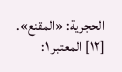الحجرية: «المقنع».
[١٢] المعتبر ١: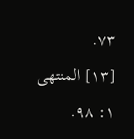٧٣.
[١٣] المنتهى ١: ٩٨.